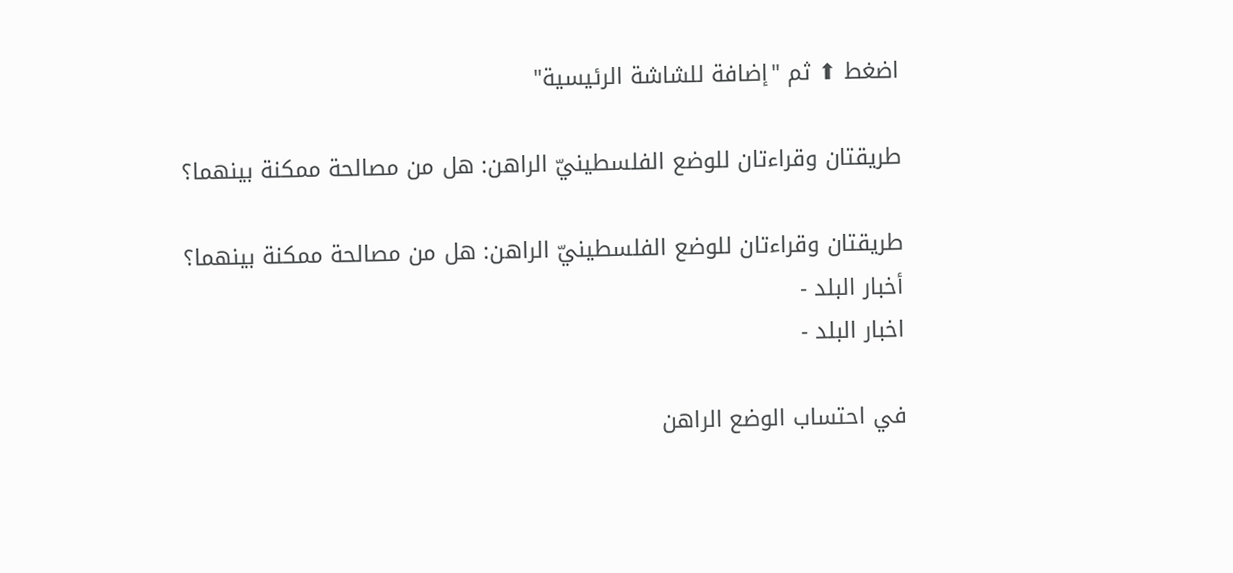اضغط ⬆ ثم "إضافة للشاشة الرئيسية"

طريقتان وقراءتان للوضع الفلسطينيّ الراهن: هل من مصالحة ممكنة بينهما؟

طريقتان وقراءتان للوضع الفلسطينيّ الراهن: هل من مصالحة ممكنة بينهما؟
أخبار البلد -
اخبار البلد -

في احتساب الوضع الراهن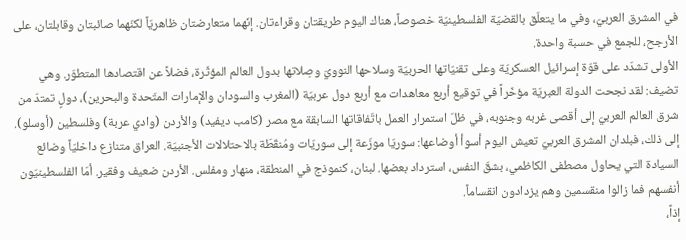في المشرق العربيّ، وفي ما يتعلّق بالقضيّة الفلسطينيّة خصوصاً، هناك اليوم طريقتان وقراءتان. إنّهما متعارضتان ظاهريّاً لكنّهما صائبتان وقابلتان، على الأرجح، للجمع في حسبة واحدة.
الأولى تشدّد على قوّة إسرائيل العسكريّة وعلى تقنيّاتها الحربيّة وسلاحها النوويّ وصِلاتها بدول العالم المؤثّرة، فضلاً عن اقتصادها المتطوّر. وهي تضيف: لقد نجحت الدولة العبريّة مؤخّراً في توقيع أربع معاهدات مع أربع دول عربيّة (المغرب والسودان والإمارات المتّحدة والبحرين)، دولٍ تمتدّ من شرق العالم العربيّ إلى أقصى غربه وجنوبه، في ظلّ استمرار العمل باتّفاقاتها السابقة مع مصر (كامب ديفيد) والأردن (وادي عربة) وفلسطين (أوسلو).
إلى ذلك، فبلدان المشرق العربيّ تعيش اليوم أسوأ أوضاعها: سوريّا موزّعة إلى سوريّات ومُنقّطَة بالاحتلالات الأجنبيّة. العراق متنازع داخليّاً وضائع السيادة التي يحاول مصطفى الكاظمي، بشقّ النفس، استرداد بعضها. لبنان، كنموذج في المنطقة، منهار ومفلس. الأردن ضعيف وفقير. أمّا الفلسطينيّون أنفسهم فما زالوا منقسمين وهم يزدادون انقساماً.
إذاً،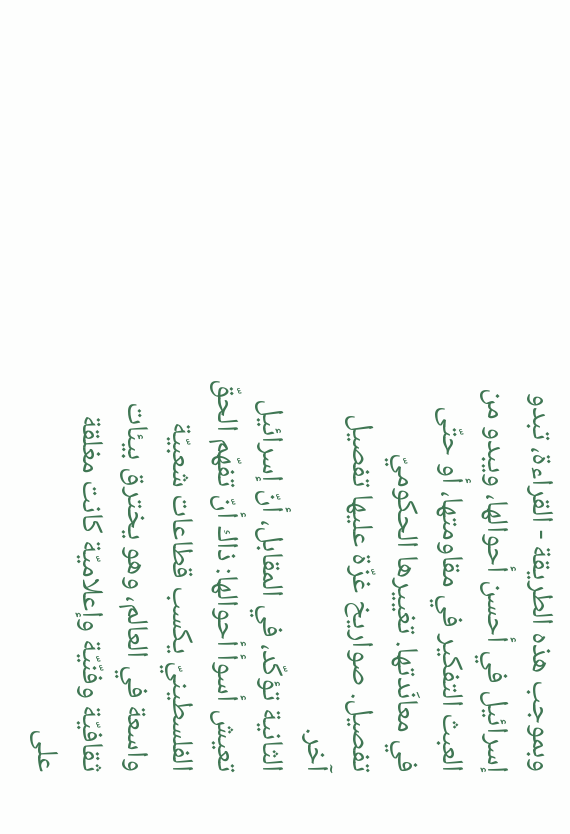وبموجب هذه الطريقة - القراءة، تبدو إسرائيل في أحسن أحوالها، ويبدو من العبث التفكير في مقاومتها، أو حتّى في معانَدتها. تغييرها الحكوميّ تفصيل. صواريخ غزّة عليها تفصيل آخر.
الثانية تؤكّد، في المقابل، أنّ إسرائيل تعيش أسوأ أحوالها: ذاك أنّ تفهّم الحقّ الفلسطينيّ يكسب قطاعات شعبيّة واسعة في العالم، وهو يخترق بيئات ثقافيّة وفنّيّة وإعلاميّة كانت مغلقة على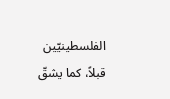الفلسطينيّين قبلاً، كما يشقّ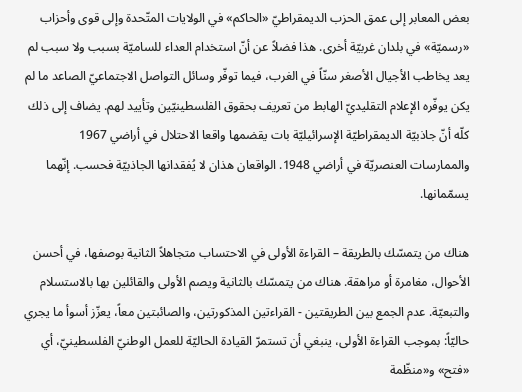بعض المعابر إلى عمق الحزب الديمقراطيّ «الحاكم» في الولايات المتّحدة وإلى قوى وأحزاب «رسميّة» في بلدان غربيّة أخرى. هذا فضلاً عن أنّ استخدام العداء للساميّة بسبب ولا سبب لم يعد يخاطب الأجيال الأصغر سنّاً في الغرب، فيما توفّر وسائل التواصل الاجتماعيّ الصاعد ما لم يكن يوفّره الإعلام التقليديّ الهابط من تعريف بحقوق الفلسطينيّين وتأييد لهم. يضاف إلى ذلك كلّه أنّ جاذبيّة الديمقراطيّة الإسرائيليّة بات يقضمها واقعا الاحتلال في أراضي 1967 والممارسات العنصريّة في أراضي 1948. الواقعان هذان لا يُفقدانها الجاذبيّة فحسب. إنّهما يسمّمانها.

هناك من يتمسّك بالطريقة – القراءة الأولى في الاحتساب متجاهلاً الثانية بوصفها، في أحسن الأحوال، مغامرة أو مراهقة. هناك من يتمسّك بالثانية ويصم الأولى والقائلين بها بالاستسلام والتبعيّة. عدم الجمع بين الطريقتين - القراءتين المذكورتين، والصائبتين معاً، يعزّز أسوأ ما يجري حاليّاً: بموجب القراءة الأولى، ينبغي أن تستمرّ القيادة الحاليّة للعمل الوطنيّ الفلسطينيّ، أي «فتح» و«منظّمة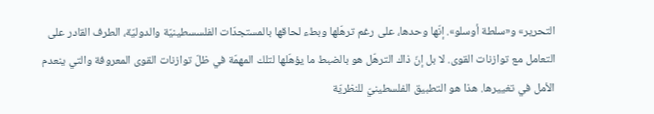التحرير» و«سلطة أوسلو». إنّها وحدها، على رغم ترهّلها وبطء لحاقها بالمستجدّات الفلسسطينيّة والدوليّة، الطرف القادر على التعامل مع توازنات القوى. لا بل إنّ ذاك الترهّل هو بالضبط ما يؤهّلها لتلك المهمّة في ظلّ توازنات القوى المعروفة والتي ينعدم الأمل في تغييرها. هذا هو التطبيق الفلسطينيّ للنظريّة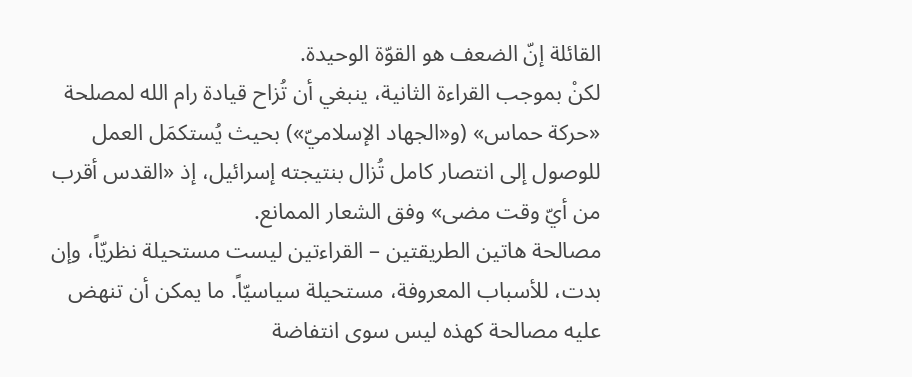القائلة إنّ الضعف هو القوّة الوحيدة.
لكنْ بموجب القراءة الثانية، ينبغي أن تُزاح قيادة رام الله لمصلحة «حركة حماس» (و«الجهاد الإسلاميّ») بحيث يُستكمَل العمل للوصول إلى انتصار كامل تُزال بنتيجته إسرائيل، إذ «القدس أقرب من أيّ وقت مضى» وفق الشعار الممانع.
مصالحة هاتين الطريقتين – القراءتين ليست مستحيلة نظريّاً، وإن بدت، للأسباب المعروفة، مستحيلة سياسيّاً. ما يمكن أن تنهض عليه مصالحة كهذه ليس سوى انتفاضة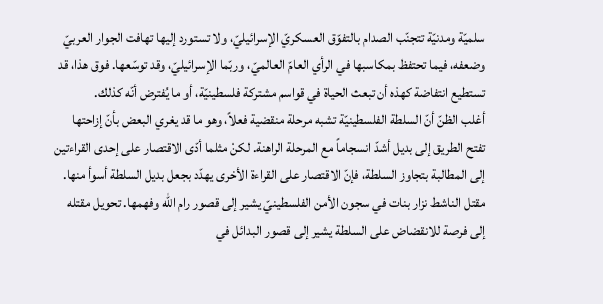سلميّة ومدنيّة تتجنّب الصدام بالتفوّق العسكريّ الإسرائيليّ، ولا تستورد إليها تهافت الجوار العربيّ وضعفه، فيما تحتفظ بمكاسبها في الرأي العامّ العالميّ، وربّما الإسرائيليّ، وقد توسّعها. فوق هذا، قد تستطيع انتفاضة كهذه أن تبعث الحياة في قواسم مشتركة فلسطينيّة، أو ما يُفترض أنّه كذلك.
أغلب الظنّ أنّ السلطة الفلسطينيّة تشبه مرحلة منقضية فعلاً، وهو ما قد يغري البعض بأنّ إزاحتها تفتح الطريق إلى بديل أشدّ انسجاماً مع المرحلة الراهنة. لكنْ مثلما أدّى الاقتصار على إحدى القراءتين إلى المطالبة بتجاوز السلطة، فإنّ الاقتصار على القراءة الأخرى يهدّد بجعل بديل السلطة أسوأ منها.
مقتل الناشط نزار بنات في سجون الأمن الفلسطينيّ يشير إلى قصور رام الله وفهمها. تحويل مقتله إلى فرصة للانقضاض على السلطة يشير إلى قصور البدائل في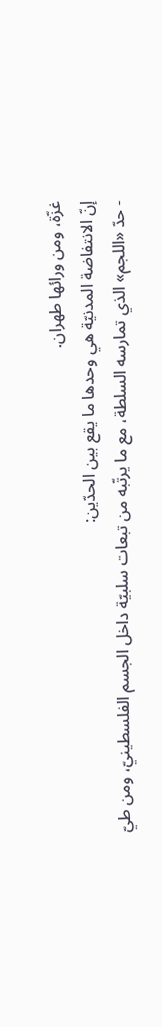غزّة، ومن ورائها طهران.
إنّ الانتفاضة المدنيّة هي وحدها ما يقع بين الحدّين:
- حدّ «اللجم» الذي تمارسه السلطة، مع ما يرتّبه من تبعات سلبيّة داخل الجسم الفلسطينيّ، ومن طيّ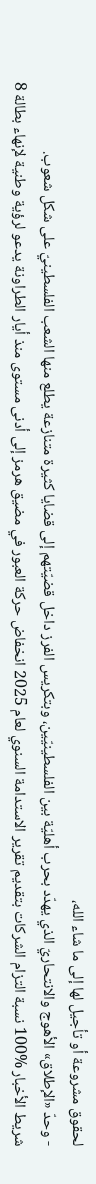لحقوق مشروعة أو تأجيل لها إلى ما شاء الله،
- وحدّ «الإطلاق» الأهوج والانتحاريّ الذي يهدّد بحرب أهليّة بين الفلسطينيّين، وبتكريس الفرز داخل قضيّتهم إلى قضايا كثيرة متنازعة يطلع منها الشعب الفلسطينيّ على شكل شعوب.
شريط الأخبار %100 نسبة التزام الشركات بتقديم تقرير الاستدامة السنوي لعام 2025 انخفاض حركة العبور في مضيق هرمز إلى أدنى مستوى منذ أيار الطراونة يدعو لرؤية وطنية لإنهاء بطالة 8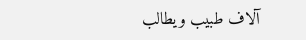آلاف طبيب ويطالب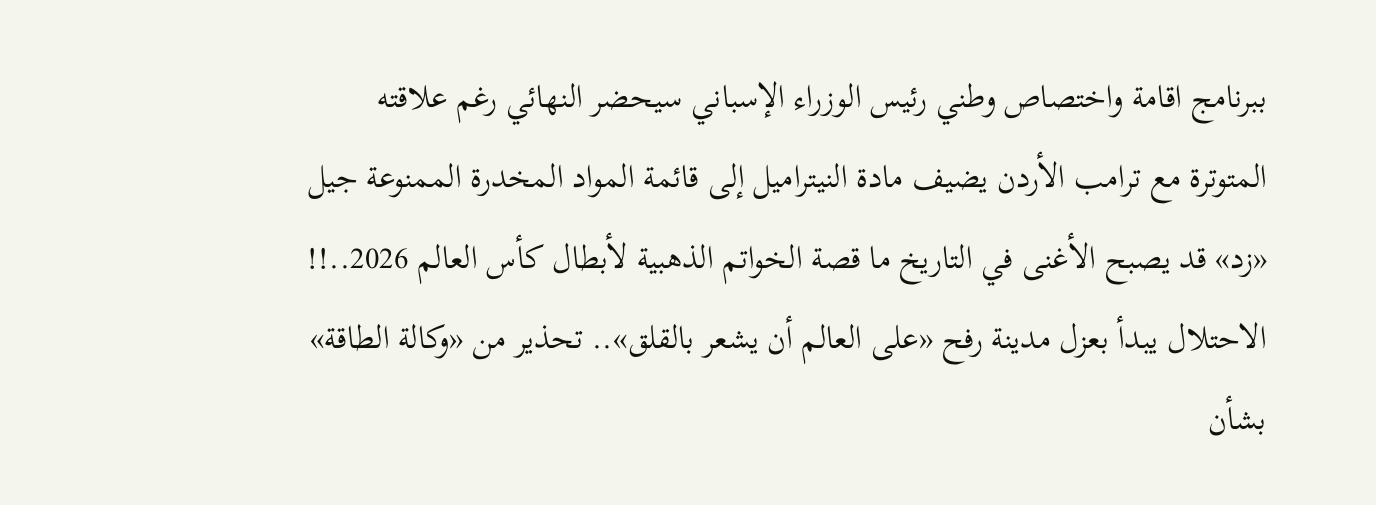ببرنامج اقامة واختصاص وطني رئيس الوزراء الإسباني سيحضر النهائي رغم علاقته المتوترة مع ترامب الأردن يضيف مادة النيتراميل إلى قائمة المواد المخدرة الممنوعة جيل «زد» قد يصبح الأغنى في التاريخ ما قصة الخواتم الذهبية لأبطال كأس العالم 2026..!! الاحتلال يبدأ بعزل مدينة رفح «على العالم أن يشعر بالقلق».. تحذير من «وكالة الطاقة» بشأن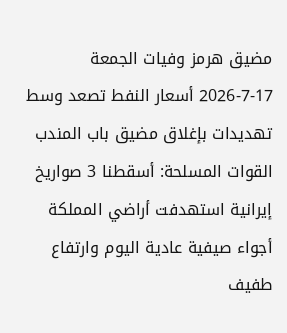مضيق هرمز وفيات الجمعة 17-7-2026 أسعار النفط تصعد وسط تهديدات بإغلاق مضيق باب المندب القوات المسلحة: أسقطنا 3 صواريخ إيرانية استهدفت أراضي المملكة أجواء صيفية عادية اليوم وارتفاع طفيف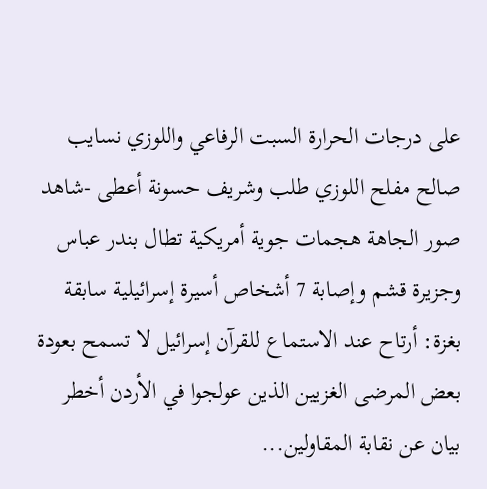على درجات الحرارة السبت الرفاعي واللوزي نسايب صالح مفلح اللوزي طلب وشريف حسونة أعطى -شاهد صور الجاهة هجمات جوية أمريكية تطال بندر عباس وجزيرة قشم وإصابة 7 أشخاص أسيرة إسرائيلية سابقة بغزة: أرتاح عند الاستماع للقرآن إسرائيل لا تسمح بعودة بعض المرضى الغزيين الذين عولجوا في الأردن أخطر بيان عن نقابة المقاولين...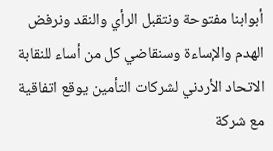أبوابنا مفتوحة ونتقبل الرأي والنقد ونرفض الهدم والإساءة وسنقاضي كل من أساء للنقابة الاتحاد الأردني لشركات التأمين يوقع اتفاقية مع شركة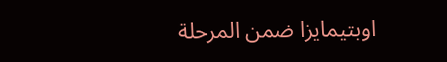اوبتيمايزا ضمن المرحلة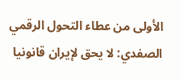الأولى من عطاء التحول الرقمي الصفدي: لا يحق لإيران قانونيا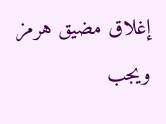إغلاق مضيق هرمز ويجب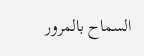السماح بالمرور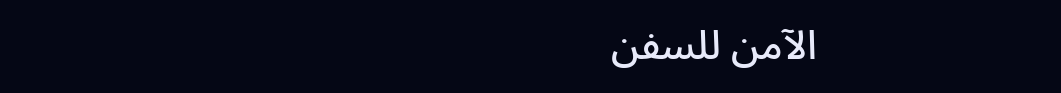الآمن للسفن